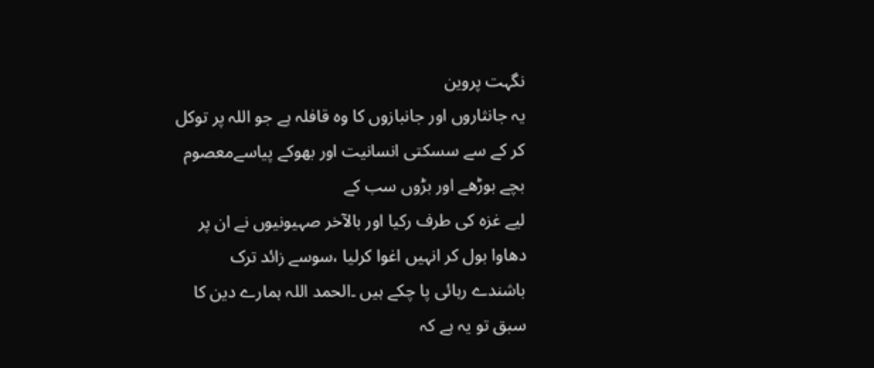نگہت پروین
یہ جانثاروں اور جانبازوں کا وہ قافلہ ہے جو اللہ پر توکل کر کے سے سسکتی انسانیت اور بھوکے پیاسےمعصوم بچے بوڑھے اور بڑوں سب کے
لیے غزہ کی طرف رکیا اور بالآخر صہیونیوں نے ان پر دھاوا بول کر انہیں اغوا کرلیا ،سوسے زائد ترک باشندے رہائی پا چکے ہیں ۔الحمد اللہ ہمارے دین کا سبق تو یہ ہے کہ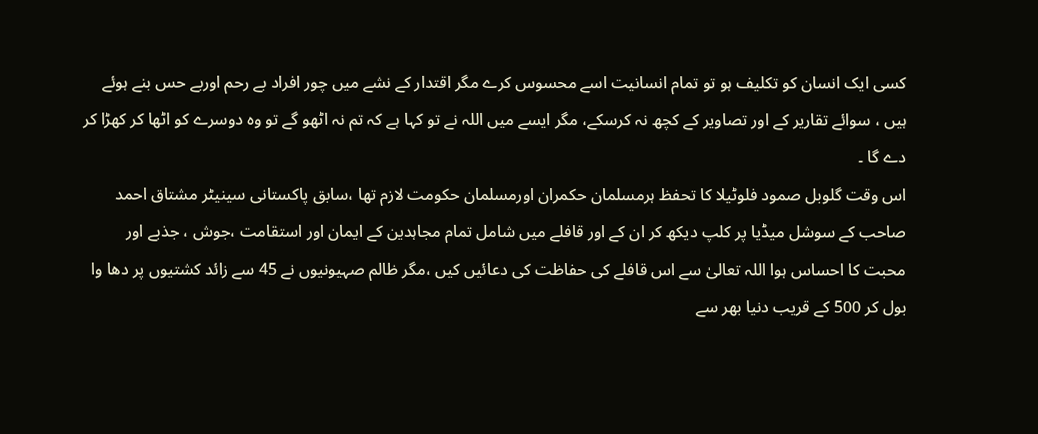کسی ایک انسان کو تکلیف ہو تو تمام انسانیت اسے محسوس کرے مگر اقتدار کے نشے میں چور افراد بے رحم اوربے حس بنے ہوئے ہیں ، سوائے تقاریر کے اور تصاویر کے کچھ نہ کرسکے، مگر ایسے میں اللہ نے تو کہا ہے کہ تم نہ اٹھو گے تو وہ دوسرے کو اٹھا کر کھڑا کر دے گا ۔
اس وقت گلوبل صمود فلوٹیلا کا تحفظ ہرمسلمان حکمران اورمسلمان حکومت لازم تھا ،سابق پاکستانی سینیٹر مشتاق احمد صاحب کے سوشل میڈیا پر کلپ دیکھ کر ان کے اور قافلے میں شامل تمام مجاہدین کے ایمان اور استقامت ،جوش ، جذبے اور محبت کا احساس ہوا اللہ تعالیٰ سے اس قافلے کی حفاظت کی دعائیں کیں ،مگر ظالم صہیونیوں نے 45 سے زائد کشتیوں پر دھا وا بول کر 500 کے قریب دنیا بھر سے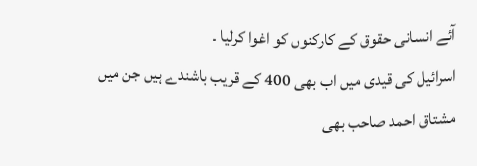آئے انسانی حقوق کے کارکنوں کو اغوا کرلیا ۔
اسرائیل کی قیدی میں اب بھی 400 کے قریب باشندے ہیں جن میں مشتاق احمد صاحب بھی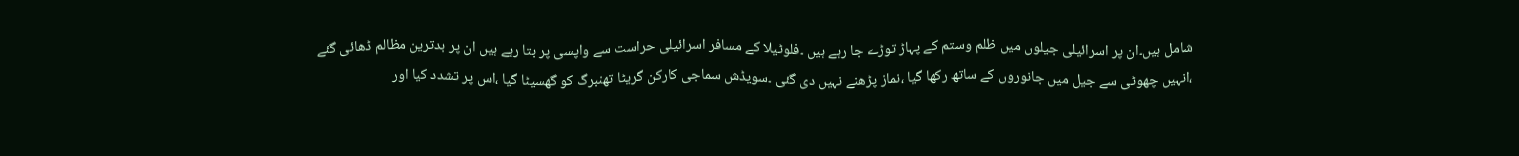شامل ہیں۔ان پر اسرائیلی جیلوں میں ظلم وستم کے پہاڑ توڑے جا رہے ہیں ۔فلوٹیلا کے مسافر اسرائیلی حراست سے واپسی پر بتا رہے ہیں ان پر بدترین مظالم ڈھائی گئے ،انہیں چھوٹی سے جیل میں جانوروں کے ساتھ رکھا گیا ،نماز پڑھنے نہیں دی گئی ۔سویڈش سماجی کارکن گریٹا تھنبرگ کو گھسیٹا گیا ،اس پر تشدد کیا اور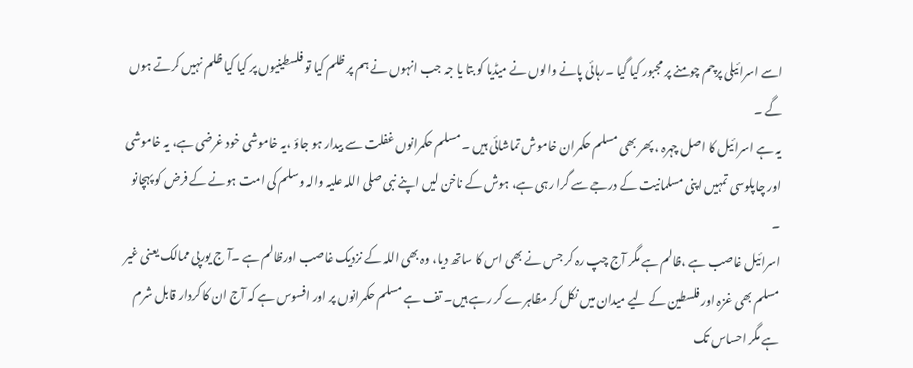اسے اسرائیلی پرچم چومنے پر مجبور کیا گیا ۔رہائی پانے والوں نے میڈیا کو بتا یا جہ جب انہوں نے ہم پر ظلم کیا تو فلسطینیوں پر کیا کیا ظلم نہیں کرتے ہوں گے ۔
یہ ہے اسرائیل کا اصل چہرہ ، پھر بھی مسلم حکمران خاموش تماشائی ہیں ۔ مسلم حکمرانوں غفلت سے بیدار ہو جاؤ ،یہ خاموشی خود غرضی ہے، یہ خاموشی اور چاپلوسی تمہیں اپنی مسلمانیت کے درجے سے گرا رہی ہے، ہوش کے ناخن لیں اپنے نبی صلی اللہ علیہ والہ وسلم کی امت ہونے کے فرض کو پہچانو ۔
اسرائیل غاصب ہے ،ظالم ہے مگر آج چپ رہ کر جس نے بھی اس کا ساتھ دیا، وہ بھی اللہ کے نزدیک غاصب اورظالم ہے ۔آ ج یورپی ممالک یعنی غیر مسلم بھی غزہ اور فلسطین کے لیے میدان میں نکل کر مظاہرے کر رہے ہیں۔ تف ہے مسلم حکمرانوں پر اور افسوس ہے کہ آج ان کا کردار قابل شرم ہے مگر احساس تک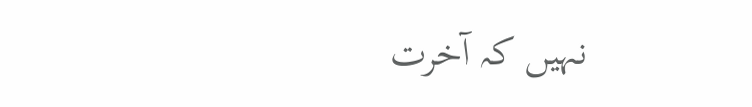نہیں کہ آخرت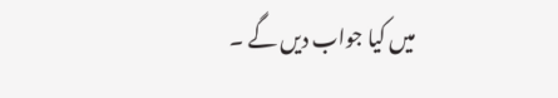میں کیا جواب دیں گے ۔